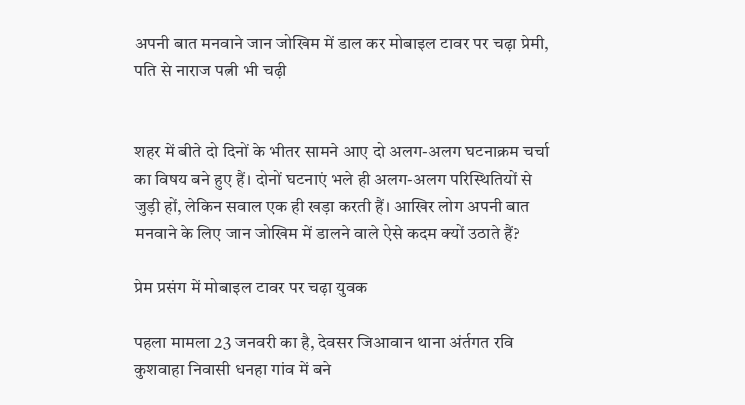अपनी बात मनवाने जान जोखिम में डाल कर मोबाइल टावर पर चढ़ा प्रेमी, पति से नाराज पत्नी भी चढ़ी


शहर में बीते दो दिनों के भीतर सामने आए दो अलग-अलग घटनाक्रम चर्चा का विषय बने हुए हैं। दोनों घटनाएं भले ही अलग-अलग परिस्थितियों से जुड़ी हों, लेकिन सवाल एक ही खड़ा करती हैं। आखिर लोग अपनी बात मनवाने के लिए जान जोखिम में डालने वाले ऐसे कदम क्यों उठाते हैं?

प्रेम प्रसंग में मोबाइल टावर पर चढ़ा युवक

पहला मामला 23 जनवरी का है, देवसर जिआवान थाना अंर्तगत रवि कुशवाहा निवासी धनहा गांव में बने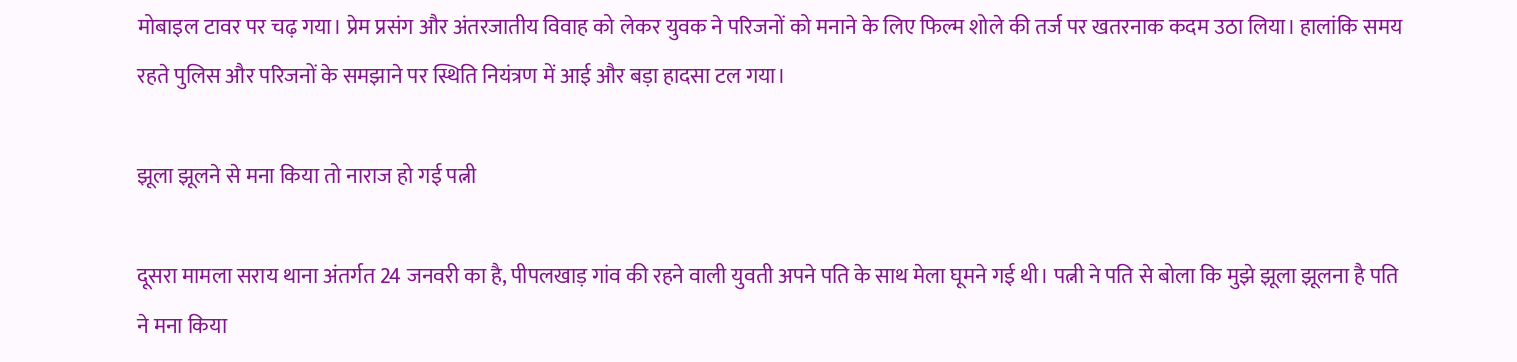मोबाइल टावर पर चढ़ गया। प्रेम प्रसंग और अंतरजातीय विवाह को लेकर युवक ने परिजनों को मनाने के लिए फिल्म शोले की तर्ज पर खतरनाक कदम उठा लिया। हालांकि समय रहते पुलिस और परिजनों के समझाने पर स्थिति नियंत्रण में आई और बड़ा हादसा टल गया।

झूला झूलने से मना किया तो नाराज हो गई पत्नी

दूसरा मामला सराय थाना अंतर्गत 24 जनवरी का है, पीपलखाड़ गांव की रहने वाली युवती अपने पति के साथ मेला घूमने गई थी। पत्नी ने पति से बोला कि मुझे झूला झूलना है पति ने मना किया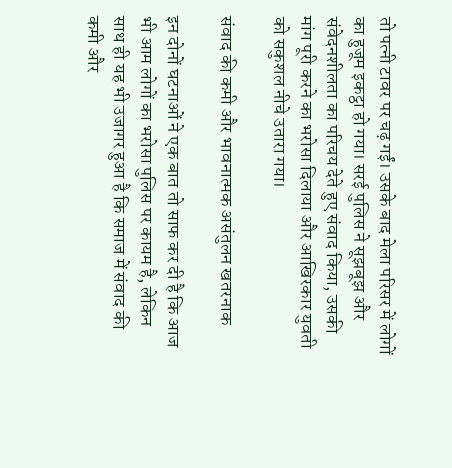तो पत्नी टावर पर चढ़ गईं। उसके बाद मेला परिसर में लोगों का हुजूम इकट्ठा हो गया। सरई पुलिस ने सूझबूझ और संवेदनशीलता का परिचय देते हुए संवाद किया, उसकी मांग पूरी करने का भरोसा दिलाया और आखिरकार युवती को सकुशल नीचे उतारा गया।

संवाद की कमी और भावनात्मक असंतुलन खतरनाक

इन दोनों घटनाओं ने एक बात तो साफ कर दी है कि आज भी आम लोगों का भरोसा पुलिस पर कायम है, लेकिन साथ ही यह भी उजागर हुआ है कि समाज में संवाद की कमी और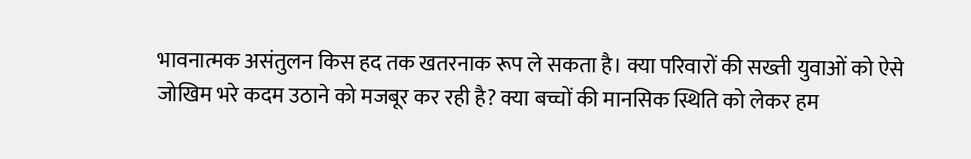भावनात्मक असंतुलन किस हद तक खतरनाक रूप ले सकता है। क्या परिवारों की सख्ती युवाओं को ऐसे जोखिम भरे कदम उठाने को मजबूर कर रही है? क्या बच्चों की मानसिक स्थिति को लेकर हम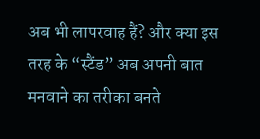अब भी लापरवाह हैं? और क्या इस तरह के “स्टैंड” अब अपनी बात मनवाने का तरीका बनते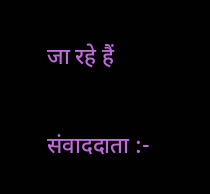जा रहे हैं

संवाददाता :-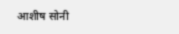आशीष सोनी